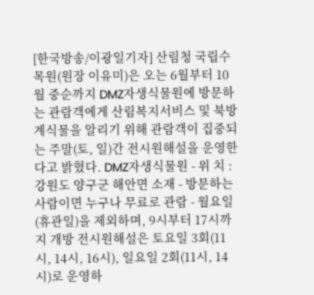[한국방송/이광일기자] 산림청 국립수목원(원장 이유미)은 오는 6월부터 10월 중순까지 DMZ자생식물원에 방문하는 관람객에게 산림복지서비스 및 북방계식물을 알리기 위해 관람객이 집중되는 주말(토, 일)간 전시원해설을 운영한다고 밝혔다. DMZ자생식물원 - 위 치 : 강원도 양구군 해안면 소재 - 방문하는 사람이면 누구나 무료로 관람 - 월요일(휴관일)을 제외하며, 9시부터 17시까지 개방 전시원해설은 토요일 3회(11시, 14시, 16시), 일요일 2회(11시, 14시)로 운영하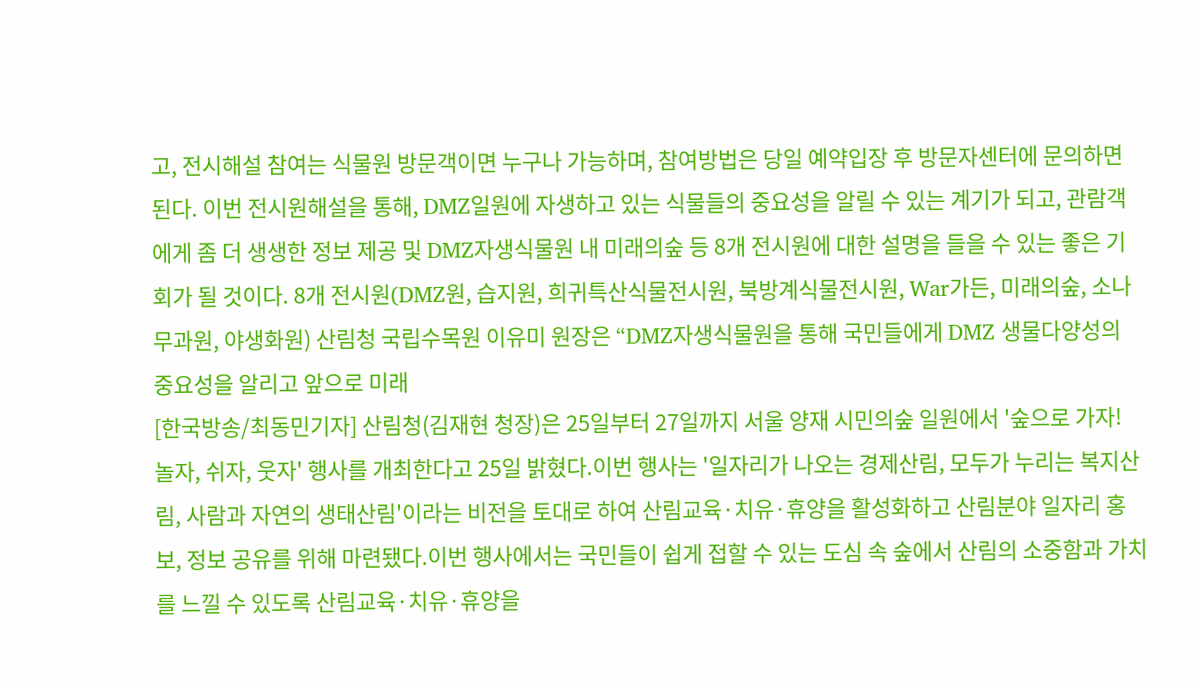고, 전시해설 참여는 식물원 방문객이면 누구나 가능하며, 참여방법은 당일 예약입장 후 방문자센터에 문의하면 된다. 이번 전시원해설을 통해, DMZ일원에 자생하고 있는 식물들의 중요성을 알릴 수 있는 계기가 되고, 관람객에게 좀 더 생생한 정보 제공 및 DMZ자생식물원 내 미래의숲 등 8개 전시원에 대한 설명을 들을 수 있는 좋은 기회가 될 것이다. 8개 전시원(DMZ원, 습지원, 희귀특산식물전시원, 북방계식물전시원, War가든, 미래의숲, 소나무과원, 야생화원) 산림청 국립수목원 이유미 원장은 “DMZ자생식물원을 통해 국민들에게 DMZ 생물다양성의 중요성을 알리고 앞으로 미래
[한국방송/최동민기자] 산림청(김재현 청장)은 25일부터 27일까지 서울 양재 시민의숲 일원에서 '숲으로 가자! 놀자, 쉬자, 웃자' 행사를 개최한다고 25일 밝혔다.이번 행사는 '일자리가 나오는 경제산림, 모두가 누리는 복지산림, 사람과 자연의 생태산림'이라는 비전을 토대로 하여 산림교육·치유·휴양을 활성화하고 산림분야 일자리 홍보, 정보 공유를 위해 마련됐다.이번 행사에서는 국민들이 쉽게 접할 수 있는 도심 속 숲에서 산림의 소중함과 가치를 느낄 수 있도록 산림교육·치유·휴양을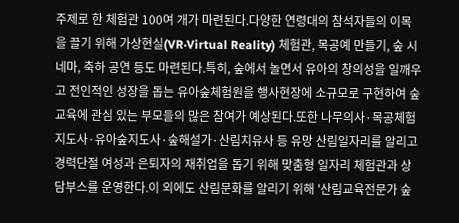주제로 한 체험관 100여 개가 마련된다.다양한 연령대의 참석자들의 이목을 끌기 위해 가상현실(VR·Virtual Reality) 체험관, 목공예 만들기, 숲 시네마, 축하 공연 등도 마련된다.특히, 숲에서 놀면서 유아의 창의성을 일깨우고 전인적인 성장을 돕는 유아숲체험원을 행사현장에 소규모로 구현하여 숲교육에 관심 있는 부모들의 많은 참여가 예상된다.또한 나무의사·목공체험지도사·유아숲지도사·숲해설가·산림치유사 등 유망 산림일자리를 알리고 경력단절 여성과 은퇴자의 재취업을 돕기 위해 맞춤형 일자리 체험관과 상담부스를 운영한다.이 외에도 산림문화를 알리기 위해 '산림교육전문가 숲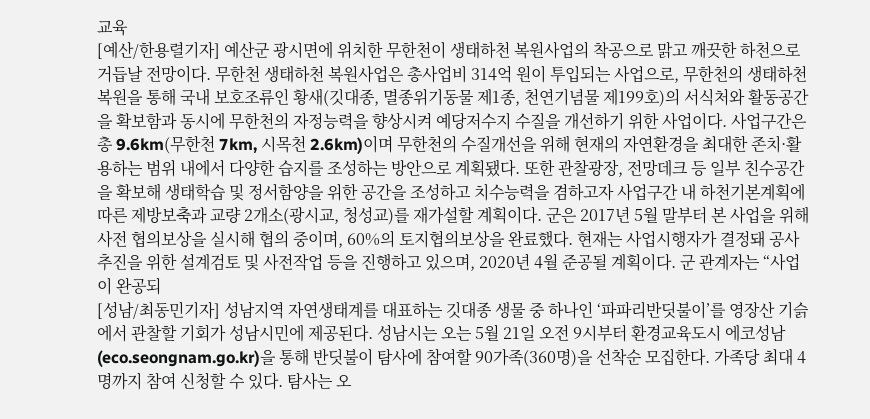교육
[예산/한용렬기자] 예산군 광시면에 위치한 무한천이 생태하천 복원사업의 착공으로 맑고 깨끗한 하천으로 거듭날 전망이다. 무한천 생태하천 복원사업은 총사업비 314억 원이 투입되는 사업으로, 무한천의 생태하천 복원을 통해 국내 보호조류인 황새(깃대종, 멸종위기동물 제1종, 천연기념물 제199호)의 서식처와 활동공간을 확보함과 동시에 무한천의 자정능력을 향상시켜 예당저수지 수질을 개선하기 위한 사업이다. 사업구간은 총 9.6km(무한천 7km, 시목천 2.6km)이며 무한천의 수질개선을 위해 현재의 자연환경을 최대한 존치·활용하는 범위 내에서 다양한 습지를 조성하는 방안으로 계획됐다. 또한 관찰광장, 전망데크 등 일부 친수공간을 확보해 생태학습 및 정서함양을 위한 공간을 조성하고 치수능력을 겸하고자 사업구간 내 하천기본계획에 따른 제방보축과 교량 2개소(광시교, 청성교)를 재가설할 계획이다. 군은 2017년 5월 말부터 본 사업을 위해 사전 협의보상을 실시해 협의 중이며, 60%의 토지협의보상을 완료했다. 현재는 사업시행자가 결정돼 공사추진을 위한 설계검토 및 사전작업 등을 진행하고 있으며, 2020년 4월 준공될 계획이다. 군 관계자는 “사업이 완공되
[성남/최동민기자] 성남지역 자연생태계를 대표하는 깃대종 생물 중 하나인 ‘파파리반딧불이’를 영장산 기슭에서 관찰할 기회가 성남시민에 제공된다. 성남시는 오는 5월 21일 오전 9시부터 환경교육도시 에코성남(eco.seongnam.go.kr)을 통해 반딧불이 탐사에 참여할 90가족(360명)을 선착순 모집한다. 가족당 최대 4명까지 참여 신청할 수 있다. 탐사는 오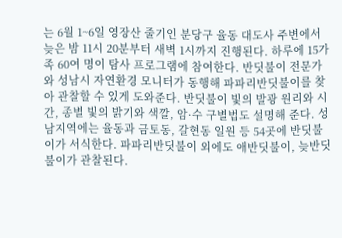는 6월 1~6일 영장산 줄기인 분당구 율동 대도사 주변에서 늦은 밤 11시 20분부터 새벽 1시까지 진행된다. 하루에 15가족 60여 명이 탐사 프로그램에 참여한다. 반딧불이 전문가와 성남시 자연환경 모니터가 동행해 파파리반딧불이를 찾아 관찰할 수 있게 도와준다. 반딧불이 빛의 발광 원리와 시간, 종별 빛의 밝기와 색깔, 암·수 구별법도 설명해 준다. 성남지역에는 율동과 금토동, 갈현동 일원 등 54곳에 반딧불이가 서식한다. 파파리반딧불이 외에도 애반딧불이, 늦반딧불이가 관찰된다.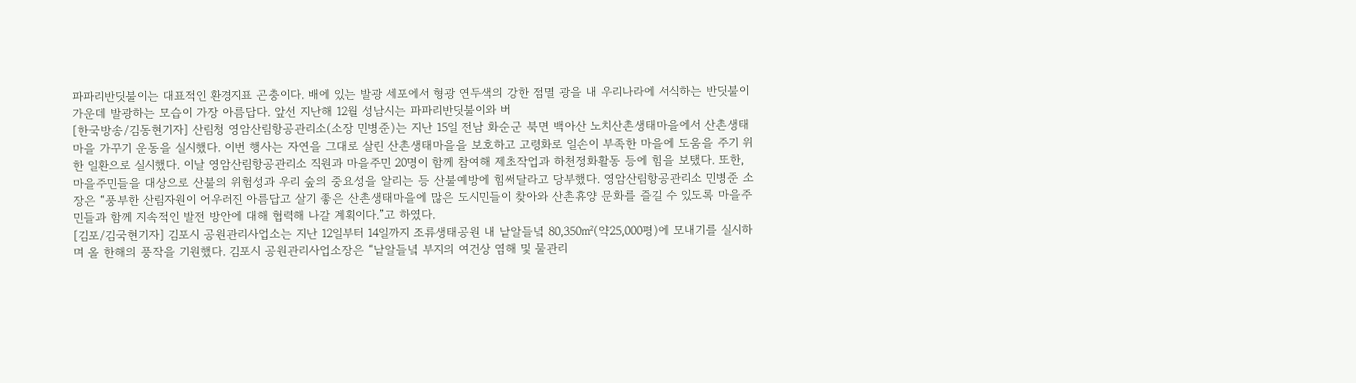파파리반딧불이는 대표적인 환경지표 곤충이다. 배에 있는 발광 세포에서 형광 연두색의 강한 점멸 광을 내 우리나라에 서식하는 반딧불이 가운데 발광하는 모습이 가장 아름답다. 앞선 지난해 12월 성남시는 파파리반딧불이와 버
[한국방송/김동현기자] 산림청 영암산림항공관리소(소장 민병준)는 지난 15일 전남 화순군 북면 백아산 노치산촌생태마을에서 산촌생태마을 가꾸기 운동을 실시했다. 이번 행사는 자연을 그대로 살린 산촌생태마을을 보호하고 고령화로 일손이 부족한 마을에 도움을 주기 위한 일환으로 실시했다. 이날 영암산림항공관리소 직원과 마을주민 20명이 함께 참여해 제초작업과 하천정화활동 등에 힘을 보탰다. 또한, 마을주민들을 대상으로 산불의 위험성과 우리 숲의 중요성을 알리는 등 산불예방에 힘써달라고 당부했다. 영암산림항공관리소 민병준 소장은 “풍부한 산림자원이 어우러진 아름답고 살기 좋은 산촌생태마을에 많은 도시민들이 찾아와 산촌휴양 문화를 즐길 수 있도록 마을주민들과 함께 지속적인 발전 방안에 대해 협력해 나갈 계획이다.”고 하였다.
[김포/김국현기자] 김포시 공원관리사업소는 지난 12일부터 14일까지 조류생태공원 내 낱알들녘 80,350㎡(약25,000평)에 모내기를 실시하며 올 한해의 풍작을 기원했다. 김포시 공원관리사업소장은 “낱알들녘 부지의 여건상 염해 및 물관리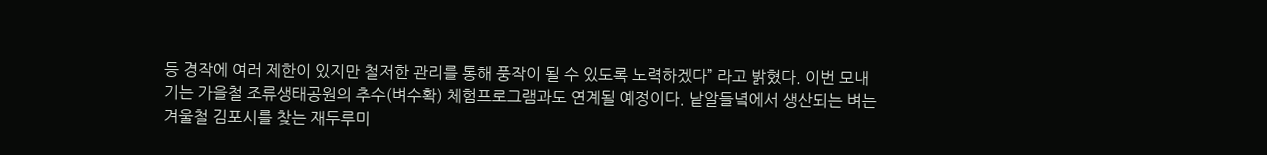등 경작에 여러 제한이 있지만 철저한 관리를 통해 풍작이 될 수 있도록 노력하겠다” 라고 밝혔다. 이번 모내기는 가을철 조류생태공원의 추수(벼수확) 체험프로그램과도 연계될 예정이다. 낱알들녘에서 생산되는 벼는 겨울철 김포시를 찾는 재두루미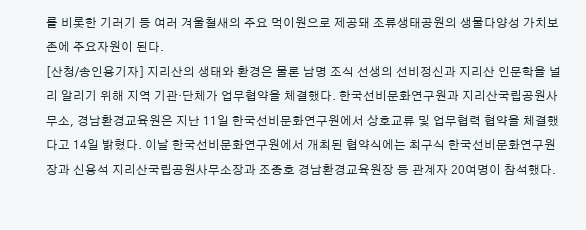를 비롯한 기러기 등 여러 겨울철새의 주요 먹이원으로 제공돼 조류생태공원의 생물다양성 가치보존에 주요자원이 된다.
[산청/송인용기자] 지리산의 생태와 환경은 물론 남명 조식 선생의 선비정신과 지리산 인문학을 널리 알리기 위해 지역 기관·단체가 업무협약을 체결했다. 한국선비문화연구원과 지리산국립공원사무소, 경남환경교육원은 지난 11일 한국선비문화연구원에서 상호교류 및 업무협력 협약을 체결했다고 14일 밝혔다. 이날 한국선비문화연구원에서 개최된 협약식에는 최구식 한국선비문화연구원장과 신용석 지리산국립공원사무소장과 조종호 경남환경교육원장 등 관계자 20여명이 참석했다.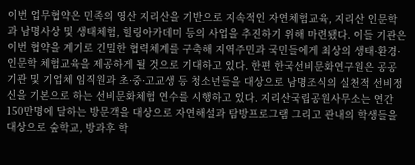이번 업무협약은 민족의 영산 지리산을 기반으로 지속적인 자연체험교육, 지리산 인문학과 남명사상 및 생태체험, 힐링아카데미 등의 사업을 추진하기 위해 마련됐다. 이들 기관은 이번 협약을 계기로 긴밀한 협력체계를 구축해 지역주민과 국민들에게 최상의 생태·환경·인문학 체험교육을 제공하게 될 것으로 기대하고 있다. 한편 한국선비문화연구원은 공공기관 및 기업체 임직원과 초·중·고교생 등 청소년들을 대상으로 남명조식의 실천적 선비정신을 기본으로 하는 선비문화체험 연수를 시행하고 있다. 지리산국립공원사무소는 연간 150만명에 달하는 방문객을 대상으로 자연해설과 탐방프로그램 그리고 관내의 학생들을 대상으로 숲학교, 방과후 학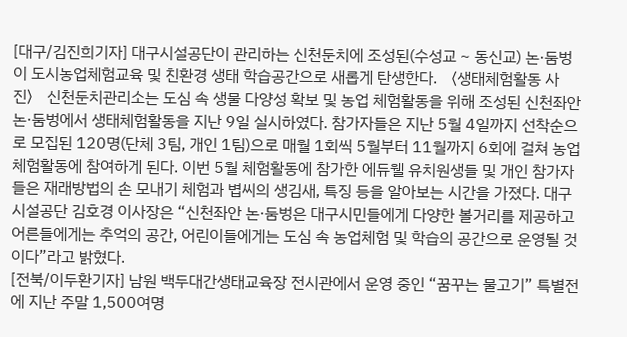[대구/김진희기자] 대구시설공단이 관리하는 신천둔치에 조성된(수성교 ~ 동신교) 논·둠벙이 도시농업체험교육 및 친환경 생태 학습공간으로 새롭게 탄생한다. 〈생태체험활동 사진〉 신천둔치관리소는 도심 속 생물 다양성 확보 및 농업 체험활동을 위해 조성된 신천좌안 논·둠벙에서 생태체험활동을 지난 9일 실시하였다. 참가자들은 지난 5월 4일까지 선착순으로 모집된 120명(단체 3팀, 개인 1팀)으로 매월 1회씩 5월부터 11월까지 6회에 걸쳐 농업체험활동에 참여하게 된다. 이번 5월 체험활동에 참가한 에듀웰 유치원생들 및 개인 참가자들은 재래방법의 손 모내기 체험과 볍씨의 생김새, 특징 등을 알아보는 시간을 가졌다. 대구시설공단 김호경 이사장은 “신천좌안 논·둠벙은 대구시민들에게 다양한 볼거리를 제공하고 어른들에게는 추억의 공간, 어린이들에게는 도심 속 농업체험 및 학습의 공간으로 운영될 것이다”라고 밝혔다.
[전북/이두환기자] 남원 백두대간생태교육장 전시관에서 운영 중인 “꿈꾸는 물고기” 특별전에 지난 주말 1,500여명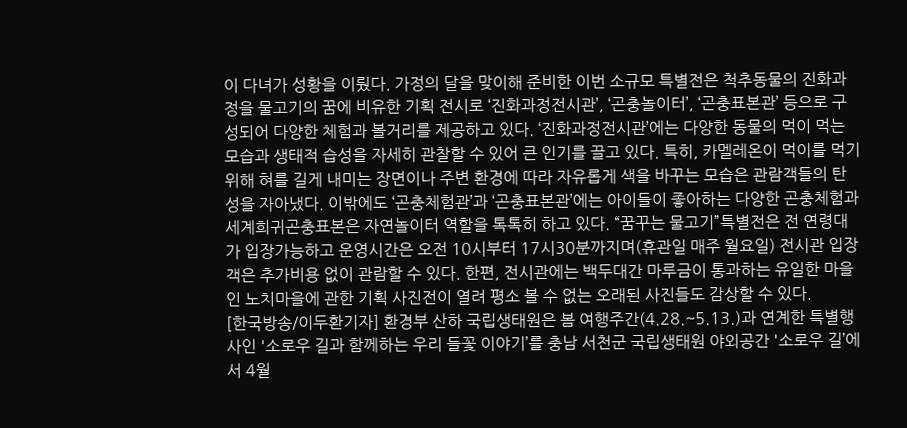이 다녀가 성황을 이뤘다. 가정의 달을 맞이해 준비한 이번 소규모 특별전은 척추동물의 진화과정을 물고기의 꿈에 비유한 기획 전시로 ‘진화과정전시관’, ‘곤충놀이터’, ‘곤충표본관’ 등으로 구성되어 다양한 체험과 볼거리를 제공하고 있다. ‘진화과정전시관’에는 다양한 동물의 먹이 먹는 모습과 생태적 습성을 자세히 관찰할 수 있어 큰 인기를 끌고 있다. 특히, 카멜레온이 먹이를 먹기 위해 혀를 길게 내미는 장면이나 주변 환경에 따라 자유롭게 색을 바꾸는 모습은 관람객들의 탄성을 자아냈다. 이밖에도 ‘곤충체험관’과 ‘곤충표본관’에는 아이들이 좋아하는 다양한 곤충체험과 세계희귀곤충표본은 자연놀이터 역할을 톡톡히 하고 있다. “꿈꾸는 물고기”특별전은 전 연령대가 입장가능하고 운영시간은 오전 10시부터 17시30분까지며(휴관일 매주 월요일) 전시관 입장객은 추가비용 없이 관람할 수 있다. 한편, 전시관에는 백두대간 마루금이 통과하는 유일한 마을인 노치마을에 관한 기획 사진전이 열려 평소 볼 수 없는 오래된 사진들도 감상할 수 있다.
[한국방송/이두환기자] 환경부 산하 국립생태원은 봄 여행주간(4.28.~5.13.)과 연계한 특별행사인 '소로우 길과 함께하는 우리 들꽃 이야기’를 충남 서천군 국립생태원 야외공간 '소로우 길’에서 4월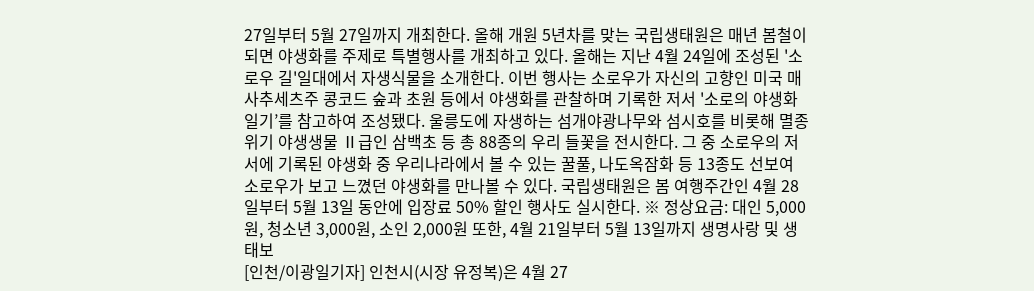27일부터 5월 27일까지 개최한다. 올해 개원 5년차를 맞는 국립생태원은 매년 봄철이 되면 야생화를 주제로 특별행사를 개최하고 있다. 올해는 지난 4월 24일에 조성된 '소로우 길'일대에서 자생식물을 소개한다. 이번 행사는 소로우가 자신의 고향인 미국 매사추세츠주 콩코드 숲과 초원 등에서 야생화를 관찰하며 기록한 저서 '소로의 야생화 일기’를 참고하여 조성됐다. 울릉도에 자생하는 섬개야광나무와 섬시호를 비롯해 멸종위기 야생생물 Ⅱ급인 삼백초 등 총 88종의 우리 들꽃을 전시한다. 그 중 소로우의 저서에 기록된 야생화 중 우리나라에서 볼 수 있는 꿀풀, 나도옥잠화 등 13종도 선보여 소로우가 보고 느꼈던 야생화를 만나볼 수 있다. 국립생태원은 봄 여행주간인 4월 28일부터 5월 13일 동안에 입장료 50% 할인 행사도 실시한다. ※ 정상요금: 대인 5,000원, 청소년 3,000원, 소인 2,000원 또한, 4월 21일부터 5월 13일까지 생명사랑 및 생태보
[인천/이광일기자] 인천시(시장 유정복)은 4월 27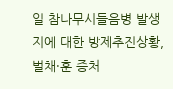일 참나무시들음병 발생지에 대한 방제추진상황, 벌채·훈 증처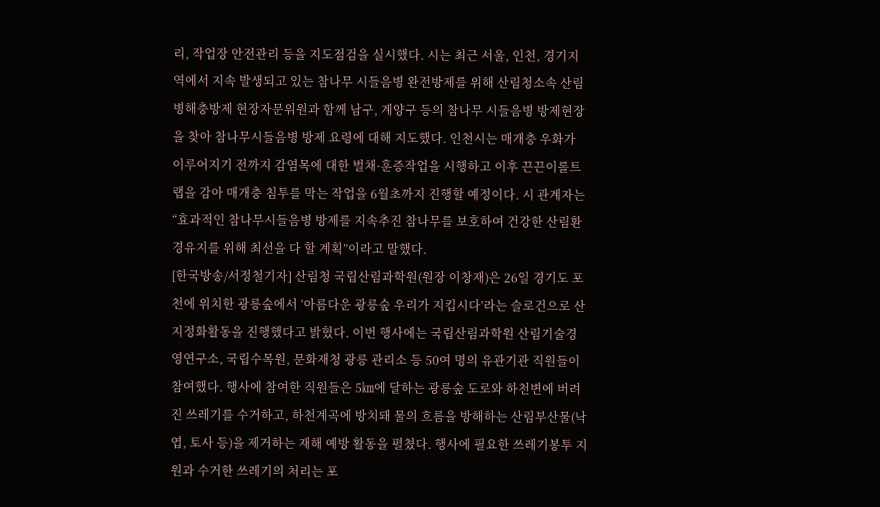리, 작업장 안전관리 등을 지도점검을 실시했다. 시는 최근 서울, 인천, 경기지역에서 지속 발생되고 있는 참나무 시들음병 완전방제를 위해 산림청소속 산림 병해충방제 현장자문위원과 함께 남구, 계양구 등의 참나무 시들음병 방제현장을 찾아 참나무시들음병 방제 요령에 대해 지도했다. 인천시는 매개충 우화가 이루어지기 전까지 감염목에 대한 벌채·훈증작업을 시행하고 이후 끈끈이롤트랩을 감아 매개충 침투를 막는 작업을 6월초까지 진행할 예정이다. 시 관계자는 “효과적인 참나무시들음병 방제를 지속추진 참나무를 보호하여 건강한 산림환경유지를 위해 최선을 다 할 계획”이라고 말했다.
[한국방송/서정철기자] 산림청 국립산림과학원(원장 이창재)은 26일 경기도 포천에 위치한 광릉숲에서 ‘아름다운 광릉숲 우리가 지킵시다’라는 슬로건으로 산지정화활동을 진행했다고 밝혔다. 이번 행사에는 국립산림과학원 산림기술경영연구소, 국립수목원, 문화재청 광릉 관리소 등 50여 명의 유관기관 직원들이 참여했다. 행사에 참여한 직원들은 5㎞에 달하는 광릉숲 도로와 하천변에 버려진 쓰레기를 수거하고, 하천계곡에 방치돼 물의 흐름을 방해하는 산림부산물(낙엽, 토사 등)을 제거하는 재해 예방 활동을 펼쳤다. 행사에 필요한 쓰레기봉투 지원과 수거한 쓰레기의 처리는 포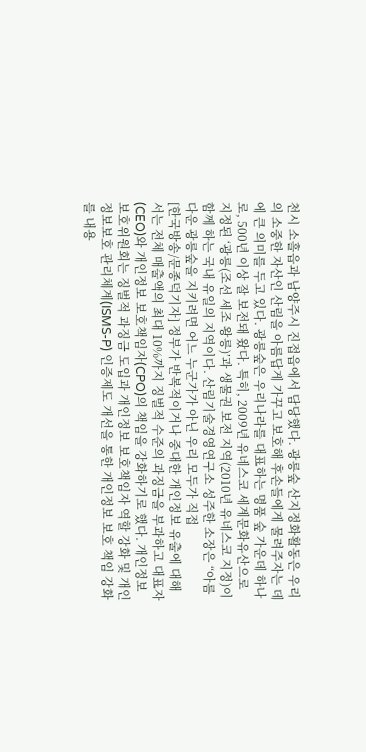천시 소흘읍과 남양주시 진접읍에서 담당했다. 광릉숲 산지정화활동은 우리의 소중한 자산인 산림을 아름답게 가꾸고 보호해 후손들에게 물려주자는 데에 큰 의미를 두고 있다. 광릉숲은 우리나라를 대표하는 명품 숲 가운데 하나로, 500년 이상 잘 보전돼 왔다. 특히, 2009년 유네스코 세계문화유산으로 지정된 ‘광릉(조선 세조 왕릉)’과 생물권 보전 지역(2010년 유네스코 지정)이 함께 하는 국내 유일의 지역이다. 산림기술경영연구소 성주한 소장은 “아름다운 광릉숲을 지키려면 어느 누군가가 아닌 우리 모두가 직접
[한국방송/문종덕기자] 정부가 반복적이거나 중대한 개인정보 유출에 대해서는 전체 매출액의 최대 10%까지 징벌적 수준의 과징금을 부과하고 대표자(CEO)와 개인정보 보호책임자(CPO)의 책임을 강화하기로 했다. 개인정보보호위원회는 징벌적 과징금 도입과 개인정보 보호책임자 역할 강화 및 개인정보보호 관리체계(ISMS-P) 인증제도 개선을 통한 개인정보 보호 책임 강화를 내용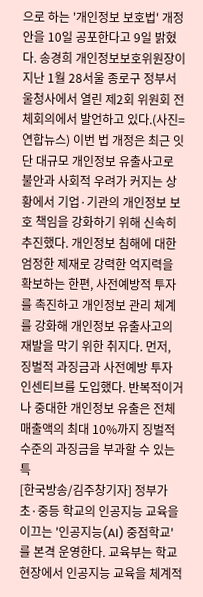으로 하는 '개인정보 보호법' 개정안을 10일 공포한다고 9일 밝혔다. 송경희 개인정보보호위원장이 지난 1월 28서울 종로구 정부서울청사에서 열린 제2회 위원회 전체회의에서 발언하고 있다.(사진=연합뉴스) 이번 법 개정은 최근 잇단 대규모 개인정보 유출사고로 불안과 사회적 우려가 커지는 상황에서 기업·기관의 개인정보 보호 책임을 강화하기 위해 신속히 추진했다. 개인정보 침해에 대한 엄정한 제재로 강력한 억지력을 확보하는 한편, 사전예방적 투자를 촉진하고 개인정보 관리 체계를 강화해 개인정보 유출사고의 재발을 막기 위한 취지다. 먼저, 징벌적 과징금과 사전예방 투자 인센티브를 도입했다. 반복적이거나 중대한 개인정보 유출은 전체 매출액의 최대 10%까지 징벌적 수준의 과징금을 부과할 수 있는 특
[한국방송/김주창기자] 정부가 초·중등 학교의 인공지능 교육을 이끄는 '인공지능(AI) 중점학교'를 본격 운영한다. 교육부는 학교 현장에서 인공지능 교육을 체계적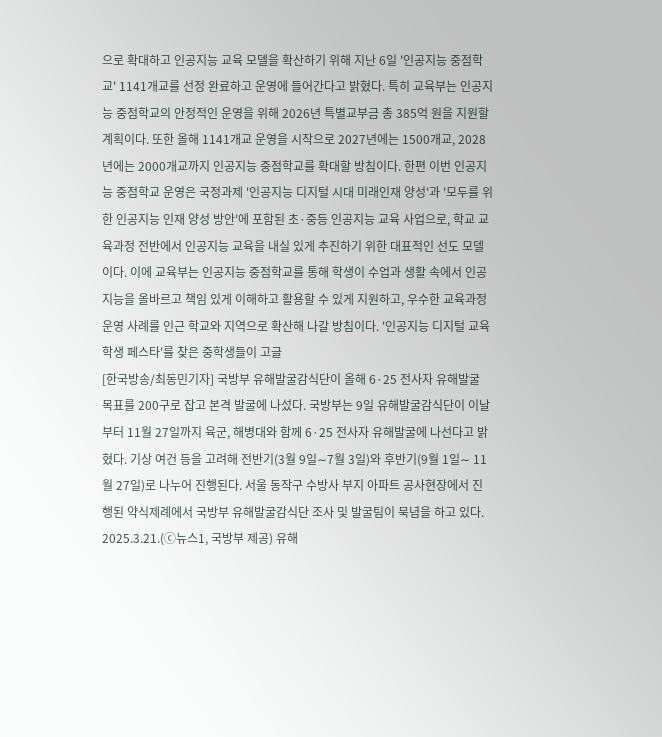으로 확대하고 인공지능 교육 모델을 확산하기 위해 지난 6일 '인공지능 중점학교' 1141개교를 선정 완료하고 운영에 들어간다고 밝혔다. 특히 교육부는 인공지능 중점학교의 안정적인 운영을 위해 2026년 특별교부금 총 385억 원을 지원할 계획이다. 또한 올해 1141개교 운영을 시작으로 2027년에는 1500개교, 2028년에는 2000개교까지 인공지능 중점학교를 확대할 방침이다. 한편 이번 인공지능 중점학교 운영은 국정과제 '인공지능 디지털 시대 미래인재 양성'과 '모두를 위한 인공지능 인재 양성 방안'에 포함된 초·중등 인공지능 교육 사업으로, 학교 교육과정 전반에서 인공지능 교육을 내실 있게 추진하기 위한 대표적인 선도 모델이다. 이에 교육부는 인공지능 중점학교를 통해 학생이 수업과 생활 속에서 인공지능을 올바르고 책임 있게 이해하고 활용할 수 있게 지원하고, 우수한 교육과정 운영 사례를 인근 학교와 지역으로 확산해 나갈 방침이다. '인공지능 디지털 교육 학생 페스타'를 찾은 중학생들이 고글
[한국방송/최동민기자] 국방부 유해발굴감식단이 올해 6·25 전사자 유해발굴 목표를 200구로 잡고 본격 발굴에 나섰다. 국방부는 9일 유해발굴감식단이 이날부터 11월 27일까지 육군, 해병대와 함께 6·25 전사자 유해발굴에 나선다고 밝혔다. 기상 여건 등을 고려해 전반기(3월 9일∼7월 3일)와 후반기(9월 1일∼ 11월 27일)로 나누어 진행된다. 서울 동작구 수방사 부지 아파트 공사현장에서 진행된 약식제례에서 국방부 유해발굴감식단 조사 및 발굴팀이 묵념을 하고 있다. 2025.3.21.(ⓒ뉴스1, 국방부 제공) 유해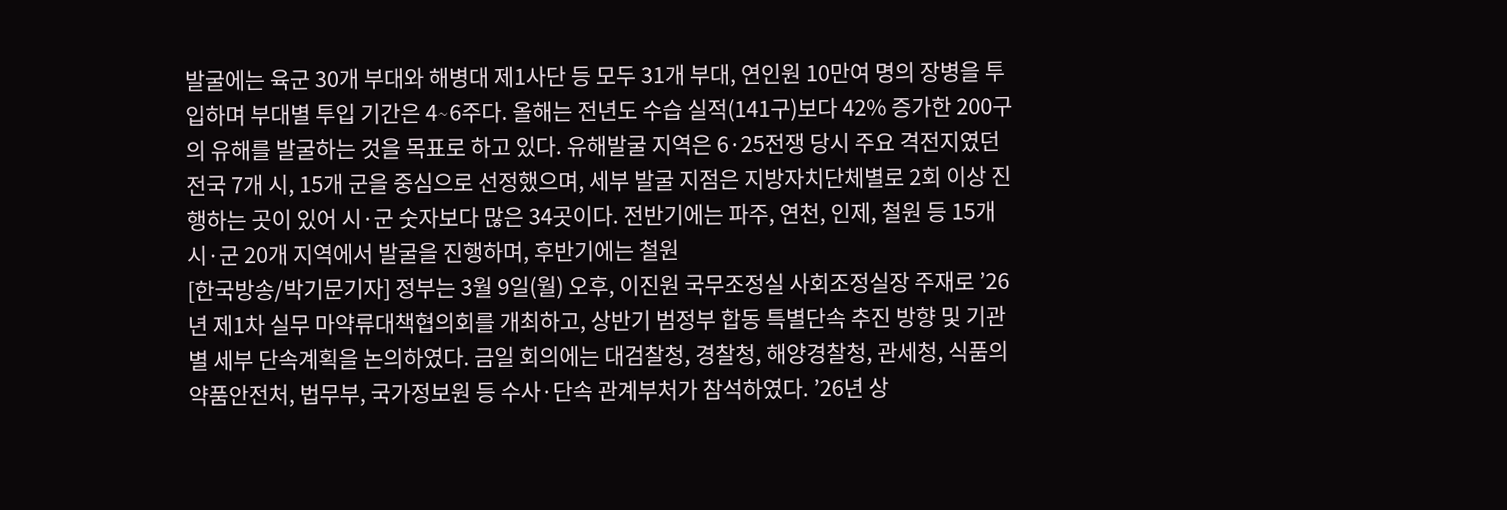발굴에는 육군 30개 부대와 해병대 제1사단 등 모두 31개 부대, 연인원 10만여 명의 장병을 투입하며 부대별 투입 기간은 4∼6주다. 올해는 전년도 수습 실적(141구)보다 42% 증가한 200구의 유해를 발굴하는 것을 목표로 하고 있다. 유해발굴 지역은 6·25전쟁 당시 주요 격전지였던 전국 7개 시, 15개 군을 중심으로 선정했으며, 세부 발굴 지점은 지방자치단체별로 2회 이상 진행하는 곳이 있어 시·군 숫자보다 많은 34곳이다. 전반기에는 파주, 연천, 인제, 철원 등 15개 시·군 20개 지역에서 발굴을 진행하며, 후반기에는 철원
[한국방송/박기문기자] 정부는 3월 9일(월) 오후, 이진원 국무조정실 사회조정실장 주재로 ’26년 제1차 실무 마약류대책협의회를 개최하고, 상반기 범정부 합동 특별단속 추진 방향 및 기관별 세부 단속계획을 논의하였다. 금일 회의에는 대검찰청, 경찰청, 해양경찰청, 관세청, 식품의약품안전처, 법무부, 국가정보원 등 수사·단속 관계부처가 참석하였다. ’26년 상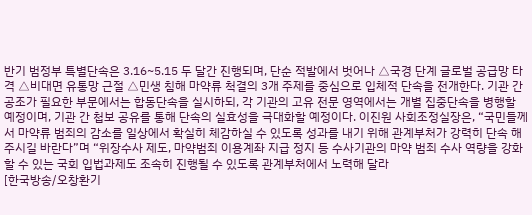반기 범정부 특별단속은 3.16~5.15 두 달간 진행되며, 단순 적발에서 벗어나 △국경 단계 글로벌 공급망 타격 △비대면 유통망 근절 △민생 침해 마약류 척결의 3개 주제를 중심으로 입체적 단속을 전개한다. 기관 간 공조가 필요한 부문에서는 합동단속을 실시하되, 각 기관의 고유 전문 영역에서는 개별 집중단속을 병행할 예정이며, 기관 간 첩보 공유를 통해 단속의 실효성을 극대화할 예정이다. 이진원 사회조정실장은, “국민들께서 마약류 범죄의 감소를 일상에서 확실히 체감하실 수 있도록 성과를 내기 위해 관계부처가 강력히 단속 해주시길 바란다”며 “위장수사 제도, 마약범죄 이용계좌 지급 정지 등 수사기관의 마약 범죄 수사 역량을 강화할 수 있는 국회 입법과제도 조속히 진행될 수 있도록 관계부처에서 노력해 달라
[한국방송/오창환기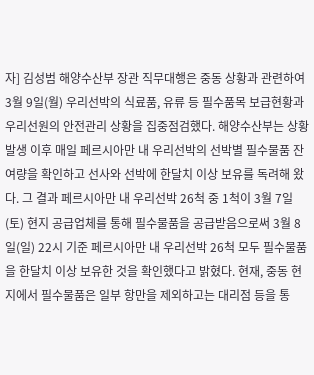자] 김성범 해양수산부 장관 직무대행은 중동 상황과 관련하여 3월 9일(월) 우리선박의 식료품, 유류 등 필수품목 보급현황과 우리선원의 안전관리 상황을 집중점검했다. 해양수산부는 상황발생 이후 매일 페르시아만 내 우리선박의 선박별 필수물품 잔여량을 확인하고 선사와 선박에 한달치 이상 보유를 독려해 왔다. 그 결과 페르시아만 내 우리선박 26척 중 1척이 3월 7일(토) 현지 공급업체를 통해 필수물품을 공급받음으로써 3월 8일(일) 22시 기준 페르시아만 내 우리선박 26척 모두 필수물품을 한달치 이상 보유한 것을 확인했다고 밝혔다. 현재, 중동 현지에서 필수물품은 일부 항만을 제외하고는 대리점 등을 통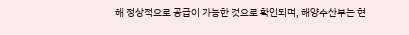해 정상적으로 공급이 가능한 것으로 확인되며, 해양수산부는 현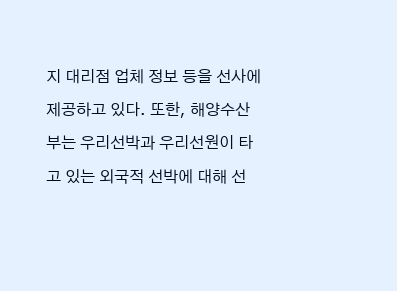지 대리점 업체 정보 등을 선사에 제공하고 있다. 또한, 해양수산부는 우리선박과 우리선원이 타고 있는 외국적 선박에 대해 선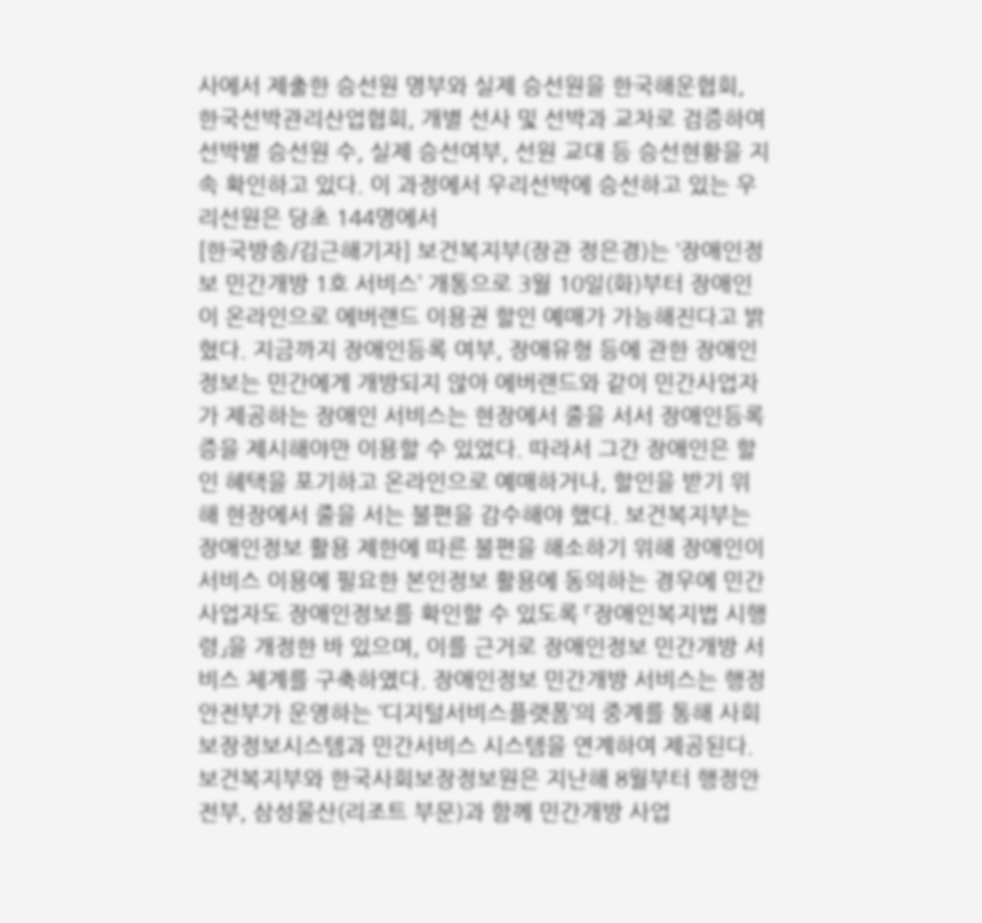사에서 제출한 승선원 명부와 실제 승선원을 한국해운협회, 한국선박관리산업협회, 개별 선사 및 선박과 교차로 검증하여 선박별 승선원 수, 실제 승선여부, 선원 교대 등 승선현황을 지속 확인하고 있다. 이 과정에서 우리선박에 승선하고 있는 우리선원은 당초 144명에서
[한국방송/김근해기자] 보건복지부(장관 정은경)는 ‘장애인정보 민간개방 1호 서비스’ 개통으로 3월 10일(화)부터 장애인이 온라인으로 에버랜드 이용권 할인 예매가 가능해진다고 밝혔다. 지금까지 장애인등록 여부, 장애유형 등에 관한 장애인정보는 민간에게 개방되지 않아 에버랜드와 같이 민간사업자가 제공하는 장애인 서비스는 현장에서 줄을 서서 장애인등록증을 제시해야만 이용할 수 있었다. 따라서 그간 장애인은 할인 혜택을 포기하고 온라인으로 예매하거나, 할인을 받기 위해 현장에서 줄을 서는 불편을 감수해야 했다. 보건복지부는 장애인정보 활용 제한에 따른 불편을 해소하기 위해 장애인이 서비스 이용에 필요한 본인정보 활용에 동의하는 경우에 민간사업자도 장애인정보를 확인할 수 있도록 「장애인복지법 시행령」을 개정한 바 있으며, 이를 근거로 장애인정보 민간개방 서비스 체계를 구축하였다. 장애인정보 민간개방 서비스는 행정안전부가 운영하는 ‘디지털서비스플랫폼’의 중계를 통해 사회보장정보시스템과 민간서비스 시스템을 연계하여 제공된다. 보건복지부와 한국사회보장정보원은 지난해 8월부터 행정안전부, 삼성물산(리조트 부문)과 함께 민간개방 사업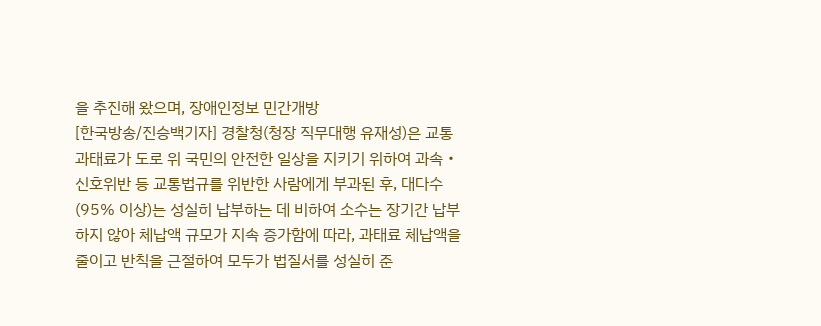을 추진해 왔으며, 장애인정보 민간개방
[한국방송/진승백기자] 경찰청(청장 직무대행 유재성)은 교통 과태료가 도로 위 국민의 안전한 일상을 지키기 위하여 과속‧신호위반 등 교통법규를 위반한 사람에게 부과된 후, 대다수(95% 이상)는 성실히 납부하는 데 비하여 소수는 장기간 납부하지 않아 체납액 규모가 지속 증가함에 따라, 과태료 체납액을 줄이고 반칙을 근절하여 모두가 법질서를 성실히 준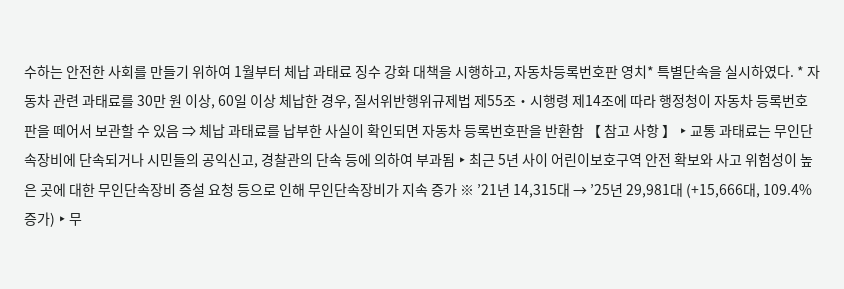수하는 안전한 사회를 만들기 위하여 1월부터 체납 과태료 징수 강화 대책을 시행하고, 자동차등록번호판 영치* 특별단속을 실시하였다. * 자동차 관련 과태료를 30만 원 이상, 60일 이상 체납한 경우, 질서위반행위규제법 제55조‧시행령 제14조에 따라 행정청이 자동차 등록번호판을 떼어서 보관할 수 있음 ⇒ 체납 과태료를 납부한 사실이 확인되면 자동차 등록번호판을 반환함 【 참고 사항 】 ‣ 교통 과태료는 무인단속장비에 단속되거나 시민들의 공익신고, 경찰관의 단속 등에 의하여 부과됨 ‣ 최근 5년 사이 어린이보호구역 안전 확보와 사고 위험성이 높은 곳에 대한 무인단속장비 증설 요청 등으로 인해 무인단속장비가 지속 증가 ※ ’21년 14,315대 → ’25년 29,981대 (+15,666대, 109.4% 증가) ‣ 무